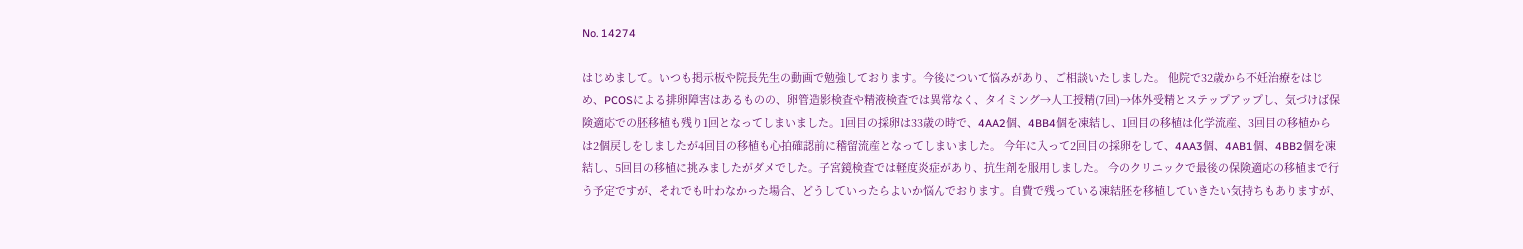No. 14274

はじめまして。いつも掲示板や院長先生の動画で勉強しております。今後について悩みがあり、ご相談いたしました。 他院で32歳から不妊治療をはじめ、PCOSによる排卵障害はあるものの、卵管造影検査や精液検査では異常なく、タイミング→人工授精(7回)→体外受精とステップアップし、気づけば保険適応での胚移植も残り1回となってしまいました。1回目の採卵は33歳の時で、4AA2個、4BB4個を凍結し、1回目の移植は化学流産、3回目の移植からは2個戻しをしましたが4回目の移植も心拍確認前に稽留流産となってしまいました。 今年に入って2回目の採卵をして、4AA3個、4AB1個、4BB2個を凍結し、5回目の移植に挑みましたがダメでした。子宮鏡検査では軽度炎症があり、抗生剤を服用しました。 今のクリニックで最後の保険適応の移植まで行う予定ですが、それでも叶わなかった場合、どうしていったらよいか悩んでおります。自費で残っている凍結胚を移植していきたい気持ちもありますが、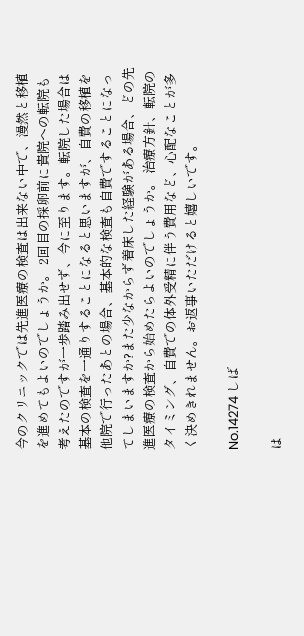今のクリニックでは先進医療の検査は出来ない中で、漫然と移植を進めてもよいのでしょうか。 2回目の採卵前に貴院への転院も考えたのですが一歩踏み出せず、今に至ります。転院した場合は基本の検査を一通りすることになると思いますが、自費の移植を他院で行ったあとの場合、基本的な検査も自費ですることになってしまいますか?また少なからず着床した経験がある場合、どの先進医療の検査から始めたらよいのでしょうか。 治療方針、転院のタイミング、自費での体外受精に伴う費用など、心配なことが多く決めきれません。お返事いただけると嬉しいです。

No.14274 しば

は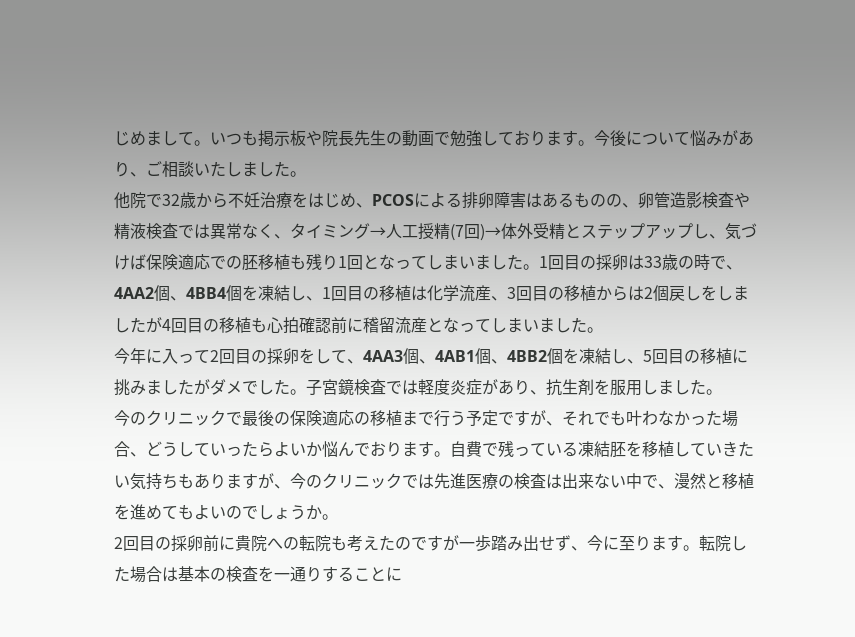じめまして。いつも掲示板や院長先生の動画で勉強しております。今後について悩みがあり、ご相談いたしました。
他院で32歳から不妊治療をはじめ、PCOSによる排卵障害はあるものの、卵管造影検査や精液検査では異常なく、タイミング→人工授精(7回)→体外受精とステップアップし、気づけば保険適応での胚移植も残り1回となってしまいました。1回目の採卵は33歳の時で、4AA2個、4BB4個を凍結し、1回目の移植は化学流産、3回目の移植からは2個戻しをしましたが4回目の移植も心拍確認前に稽留流産となってしまいました。
今年に入って2回目の採卵をして、4AA3個、4AB1個、4BB2個を凍結し、5回目の移植に挑みましたがダメでした。子宮鏡検査では軽度炎症があり、抗生剤を服用しました。
今のクリニックで最後の保険適応の移植まで行う予定ですが、それでも叶わなかった場合、どうしていったらよいか悩んでおります。自費で残っている凍結胚を移植していきたい気持ちもありますが、今のクリニックでは先進医療の検査は出来ない中で、漫然と移植を進めてもよいのでしょうか。
2回目の採卵前に貴院への転院も考えたのですが一歩踏み出せず、今に至ります。転院した場合は基本の検査を一通りすることに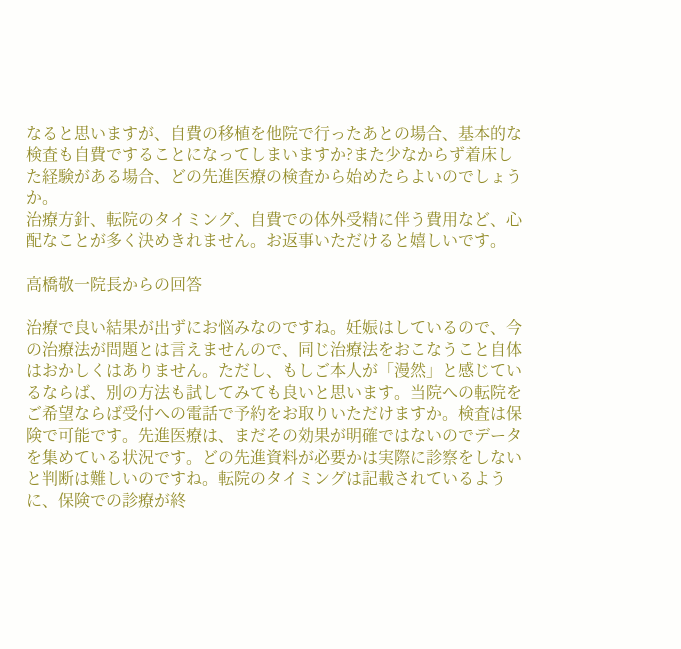なると思いますが、自費の移植を他院で行ったあとの場合、基本的な検査も自費ですることになってしまいますか?また少なからず着床した経験がある場合、どの先進医療の検査から始めたらよいのでしょうか。
治療方針、転院のタイミング、自費での体外受精に伴う費用など、心配なことが多く決めきれません。お返事いただけると嬉しいです。

高橋敬一院長からの回答

治療で良い結果が出ずにお悩みなのですね。妊娠はしているので、今の治療法が問題とは言えませんので、同じ治療法をおこなうこと自体はおかしくはありません。ただし、もしご本人が「漫然」と感じているならば、別の方法も試してみても良いと思います。当院への転院をご希望ならば受付への電話で予約をお取りいただけますか。検査は保険で可能です。先進医療は、まだその効果が明確ではないのでデータを集めている状況です。どの先進資料が必要かは実際に診察をしないと判断は難しいのですね。転院のタイミングは記載されているように、保険での診療が終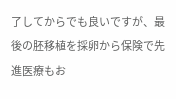了してからでも良いですが、最後の胚移植を採卵から保険で先進医療もお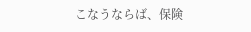こなうならば、保険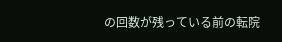の回数が残っている前の転院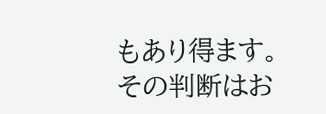もあり得ます。その判断はお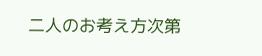二人のお考え方次第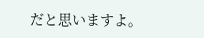だと思いますよ。